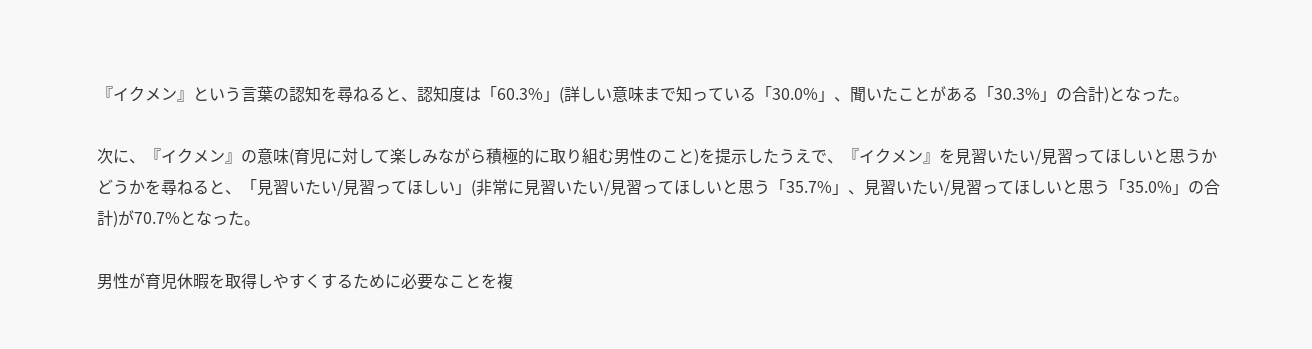『イクメン』という言葉の認知を尋ねると、認知度は「60.3%」(詳しい意味まで知っている「30.0%」、聞いたことがある「30.3%」の合計)となった。

次に、『イクメン』の意味(育児に対して楽しみながら積極的に取り組む男性のこと)を提示したうえで、『イクメン』を見習いたい/見習ってほしいと思うかどうかを尋ねると、「見習いたい/見習ってほしい」(非常に見習いたい/見習ってほしいと思う「35.7%」、見習いたい/見習ってほしいと思う「35.0%」の合計)が70.7%となった。

男性が育児休暇を取得しやすくするために必要なことを複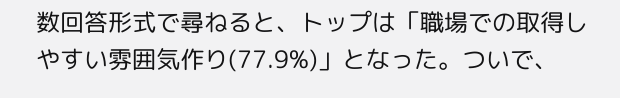数回答形式で尋ねると、トップは「職場での取得しやすい雰囲気作り(77.9%)」となった。ついで、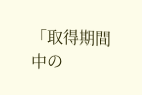「取得期間中の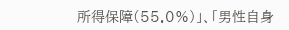所得保障(55.0%)」、「男性自身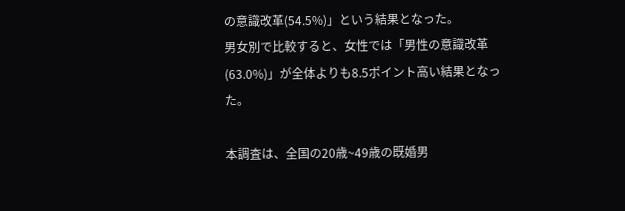の意識改革(54.5%)」という結果となった。
男女別で比較すると、女性では「男性の意識改革(63.0%)」が全体よりも8.5ポイント高い結果となった。

本調査は、全国の20歳~49歳の既婚男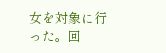女を対象に行った。回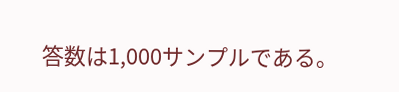答数は1,000サンプルである。